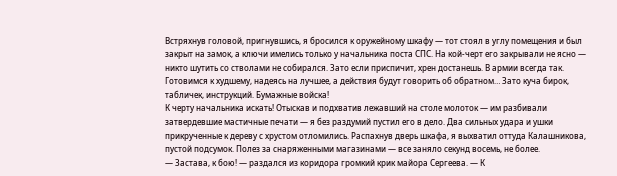Встряхнув головой, пригнувшись, я бросился к оружейному шкафу — тот стоял в углу помещения и был закрыт на замок, а ключи имелись только у начальника поста СПС. На кой-черт его закрывали не ясно — никто шутить со стволами не собирался. Зато если приспичит, хрен достанешь. В армии всегда так. Готовимся к худшему, надеясь на лучшее, а действия будут говорить об обратном… Зато куча бирок, табличек, инструкций. Бумажные войска!
К черту начальника искать! Отыскав и подхватив лежавший на столе молоток — им разбивали затвердевшие мастичные печати — я без раздумий пустил его в дело. Два сильных удара и ушки прикрученные к дереву с хрустом отломились. Распахнув дверь шкафа, я выхватил оттуда Калашникова, пустой подсумок. Полез за снаряженными магазинами — все заняло секунд восемь, не более.
— Застава, к бою! — раздался из коридора громкий крик майора Сергеева. — К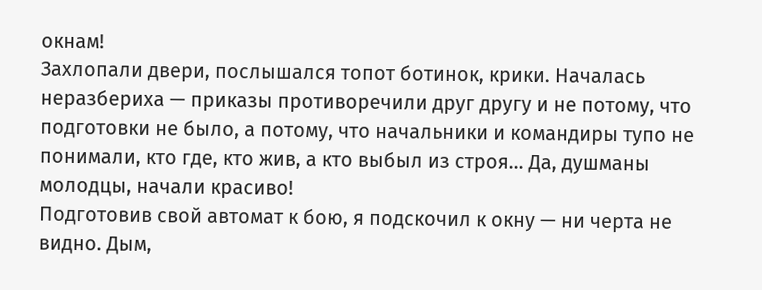окнам!
Захлопали двери, послышался топот ботинок, крики. Началась неразбериха — приказы противоречили друг другу и не потому, что подготовки не было, а потому, что начальники и командиры тупо не понимали, кто где, кто жив, а кто выбыл из строя… Да, душманы молодцы, начали красиво!
Подготовив свой автомат к бою, я подскочил к окну — ни черта не видно. Дым,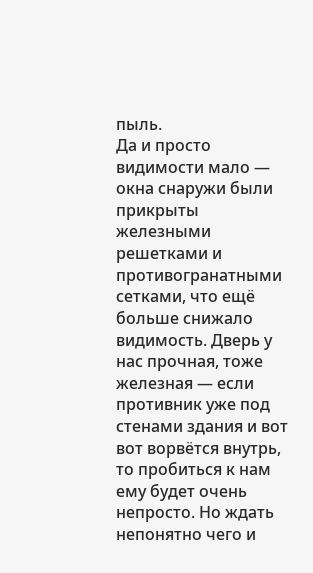пыль.
Да и просто видимости мало — окна снаружи были прикрыты железными решетками и противогранатными сетками, что ещё больше снижало видимость. Дверь у нас прочная, тоже железная — если противник уже под стенами здания и вот вот ворвётся внутрь, то пробиться к нам ему будет очень непросто. Но ждать непонятно чего и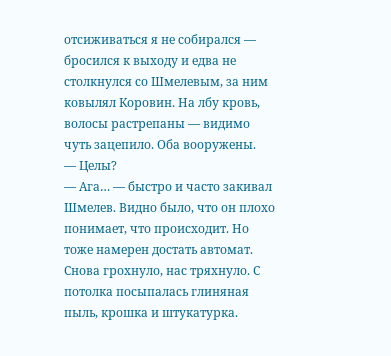отсиживаться я не собирался — бросился к выходу и едва не столкнулся со Шмелевым, за ним ковылял Коровин. На лбу кровь, волосы растрепаны — видимо чуть зацепило. Оба вооружены.
— Целы?
— Ага… — быстро и часто закивал Шмелев. Видно было, что он плохо понимает, что происходит. Но тоже намерен достать автомат.
Снова грохнуло, нас тряхнуло. С потолка посыпалась глиняная пыль, крошка и штукатурка.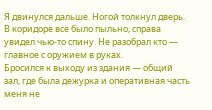Я двинулся дальше. Ногой толкнул дверь.
В коридоре все было пыльно, справа увидел чью-то спину. Не разобрал кто — главное с оружием в руках.
Бросился к выходу из здания — общий зал, где была дежурка и оперативная часть меня не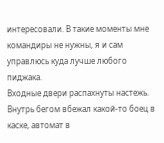интересовали. В такие моменты мне командиры не нужны, я и сам управлюсь куда лучше любого пиджака.
Входные двери распахнуты настежь. Внутрь бегом вбежал какой-то боец в каске, автомат в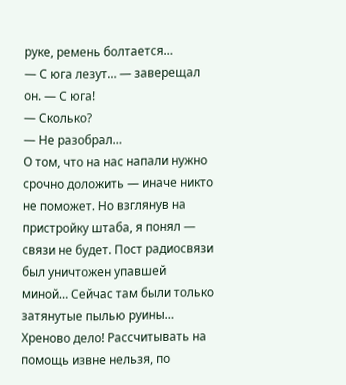руке, ремень болтается…
— С юга лезут… — заверещал он. — С юга!
— Сколько?
— Не разобрал…
О том, что на нас напали нужно срочно доложить — иначе никто не поможет. Но взглянув на пристройку штаба, я понял — связи не будет. Пост радиосвязи был уничтожен упавшей миной… Сейчас там были только затянутые пылью руины… Хреново дело! Рассчитывать на помощь извне нельзя, по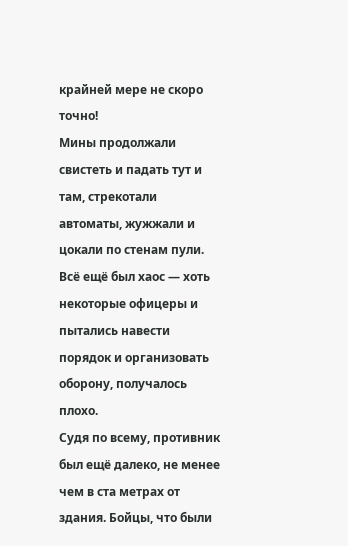крайней мере не скоро точно!
Мины продолжали свистеть и падать тут и там, стрекотали автоматы, жужжали и цокали по стенам пули. Всё ещё был хаос — хоть некоторые офицеры и пытались навести порядок и организовать оборону, получалось плохо.
Судя по всему, противник был ещё далеко, не менее чем в ста метрах от здания. Бойцы, что были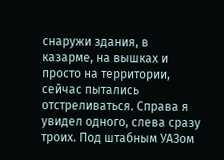снаружи здания, в казарме, на вышках и просто на территории, сейчас пытались отстреливаться. Справа я увидел одного, слева сразу троих. Под штабным УАЗом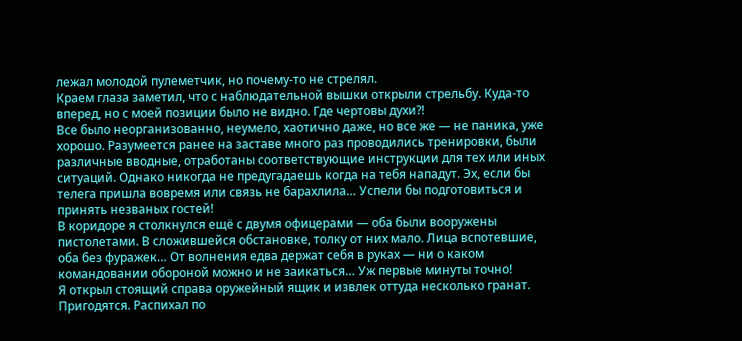лежал молодой пулеметчик, но почему-то не стрелял.
Краем глаза заметил, что с наблюдательной вышки открыли стрельбу. Куда-то вперед, но с моей позиции было не видно. Где чертовы духи?!
Все было неорганизованно, неумело, хаотично даже, но все же — не паника, уже хорошо. Разумеется ранее на заставе много раз проводились тренировки, были различные вводные, отработаны соответствующие инструкции для тех или иных ситуаций. Однако никогда не предугадаешь когда на тебя нападут. Эх, если бы телега пришла вовремя или связь не барахлила… Успели бы подготовиться и принять незваных гостей!
В коридоре я столкнулся ещё с двумя офицерами — оба были вооружены пистолетами. В сложившейся обстановке, толку от них мало. Лица вспотевшие, оба без фуражек… От волнения едва держат себя в руках — ни о каком командовании обороной можно и не заикаться… Уж первые минуты точно!
Я открыл стоящий справа оружейный ящик и извлек оттуда несколько гранат. Пригодятся. Распихал по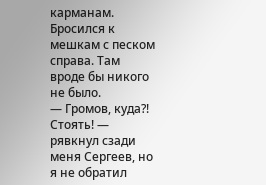карманам.
Бросился к мешкам с песком справа. Там вроде бы никого не было.
— Громов, куда?! Стоять! — рявкнул сзади меня Сергеев, но я не обратил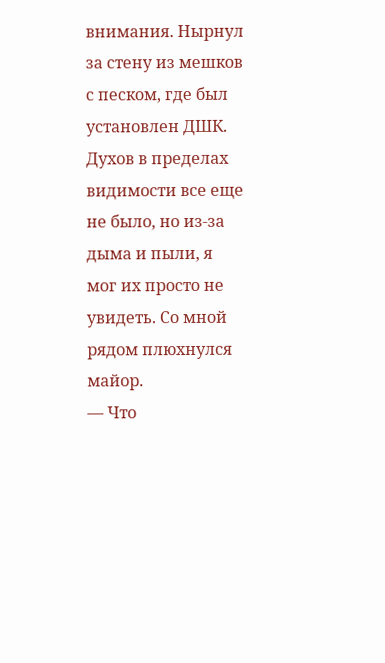внимания. Нырнул за стену из мешков с песком, где был установлен ДШК. Духов в пределах видимости все еще не было, но из-за дыма и пыли, я мог их просто не увидеть. Со мной рядом плюхнулся майор.
— Что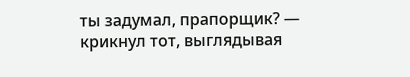ты задумал, прапорщик? — крикнул тот, выглядывая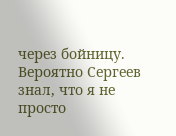через бойницу. Вероятно Сергеев знал, что я не просто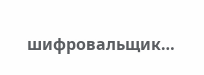шифровальщик…